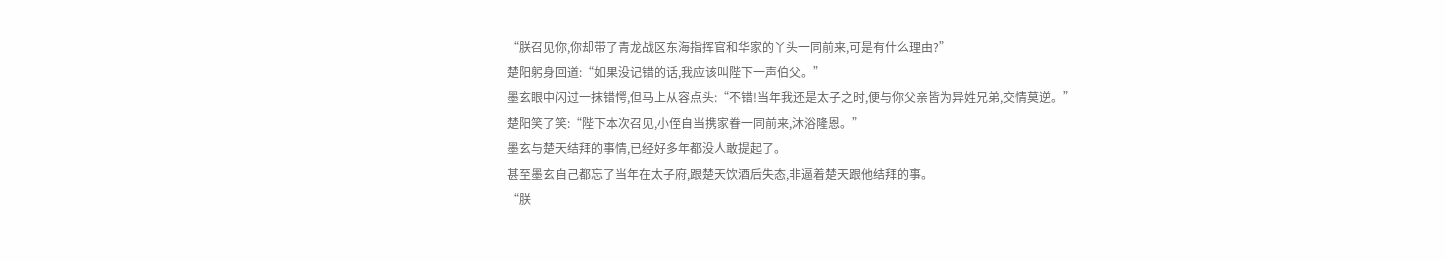“朕召见你,你却带了青龙战区东海指挥官和华家的丫头一同前来,可是有什么理由?”
楚阳躬身回道:“如果没记错的话,我应该叫陛下一声伯父。”
墨玄眼中闪过一抹错愕,但马上从容点头:“不错!当年我还是太子之时,便与你父亲皆为异姓兄弟,交情莫逆。”
楚阳笑了笑:“陛下本次召见,小侄自当携家眷一同前来,沐浴隆恩。”
墨玄与楚天结拜的事情,已经好多年都没人敢提起了。
甚至墨玄自己都忘了当年在太子府,跟楚天饮酒后失态,非逼着楚天跟他结拜的事。
“朕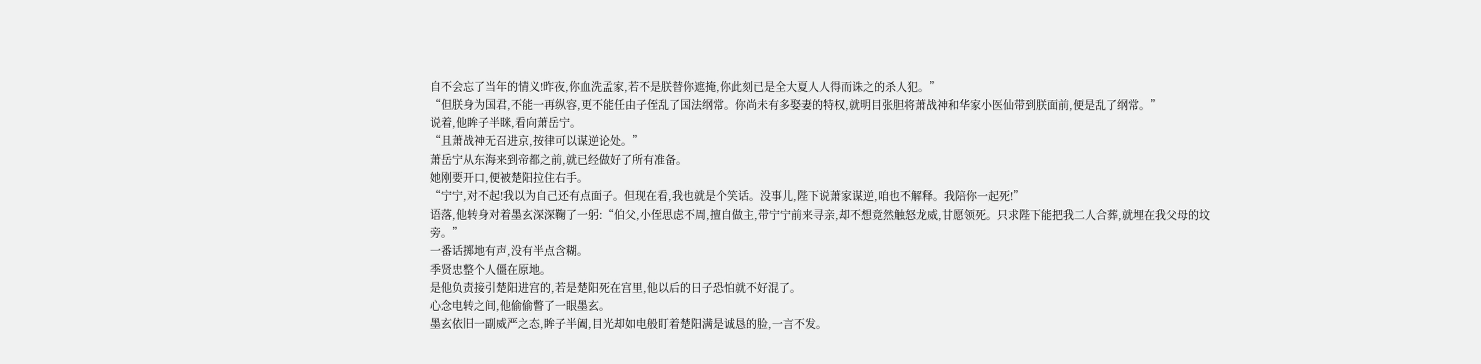自不会忘了当年的情义!昨夜,你血洗孟家,若不是朕替你遮掩,你此刻已是全大夏人人得而诛之的杀人犯。”
“但朕身为国君,不能一再纵容,更不能任由子侄乱了国法纲常。你尚未有多娶妻的特权,就明目张胆将萧战神和华家小医仙带到朕面前,便是乱了纲常。”
说着,他眸子半眯,看向萧岳宁。
“且萧战神无召进京,按律可以谋逆论处。”
萧岳宁从东海来到帝都之前,就已经做好了所有准备。
她刚要开口,便被楚阳拉住右手。
“宁宁,对不起!我以为自己还有点面子。但现在看,我也就是个笑话。没事儿,陛下说萧家谋逆,咱也不解释。我陪你一起死!”
语落,他转身对着墨玄深深鞠了一躬:“伯父,小侄思虑不周,擅自做主,带宁宁前来寻亲,却不想竟然触怒龙威,甘愿领死。只求陛下能把我二人合葬,就埋在我父母的坟旁。”
一番话掷地有声,没有半点含糊。
季贤忠整个人僵在原地。
是他负责接引楚阳进宫的,若是楚阳死在宫里,他以后的日子恐怕就不好混了。
心念电转之间,他偷偷瞥了一眼墨玄。
墨玄依旧一副威严之态,眸子半阖,目光却如电般盯着楚阳满是诚恳的脸,一言不发。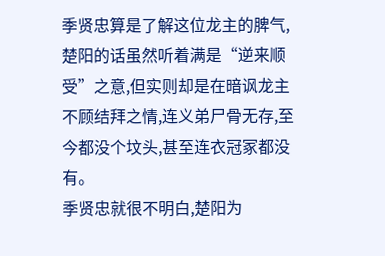季贤忠算是了解这位龙主的脾气,楚阳的话虽然听着满是“逆来顺受”之意,但实则却是在暗讽龙主不顾结拜之情,连义弟尸骨无存,至今都没个坟头,甚至连衣冠冢都没有。
季贤忠就很不明白,楚阳为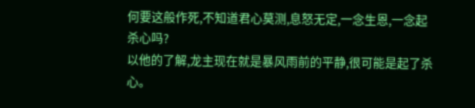何要这般作死,不知道君心莫测,息怒无定,一念生恩,一念起杀心吗?
以他的了解,龙主现在就是暴风雨前的平静,很可能是起了杀心。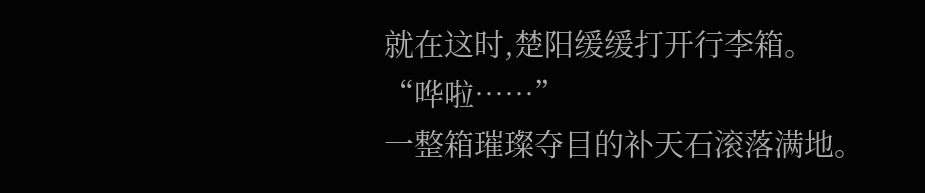就在这时,楚阳缓缓打开行李箱。
“哗啦……”
一整箱璀璨夺目的补天石滚落满地。